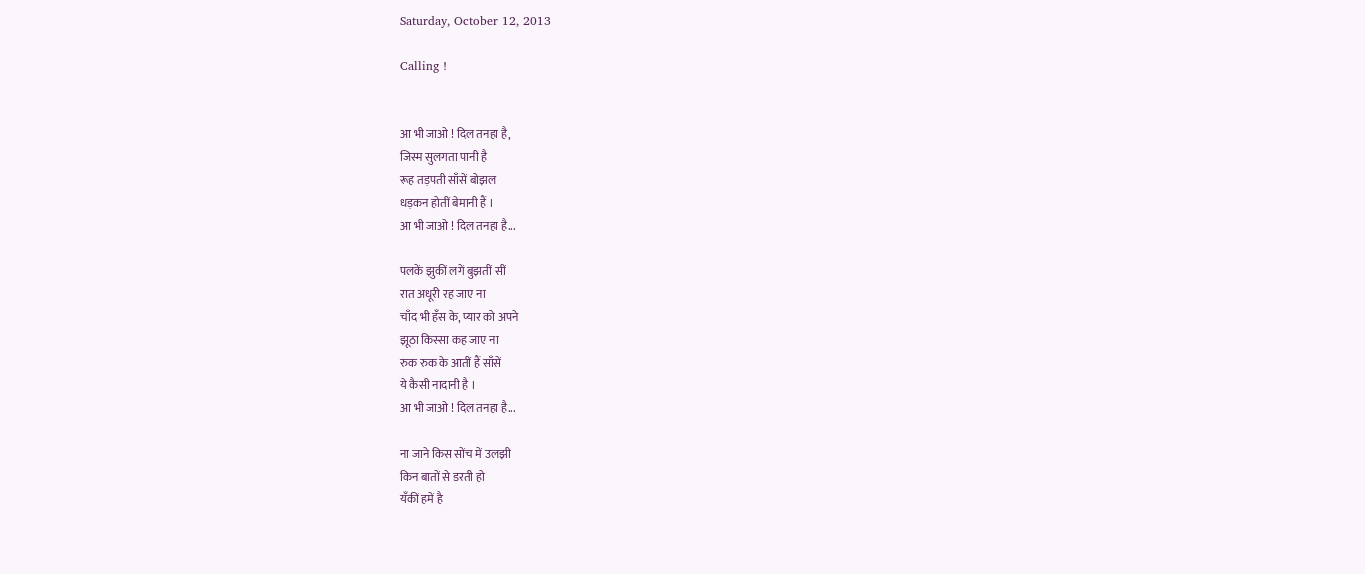Saturday, October 12, 2013

Calling !


आ भी जाओ ! दिल तनहा है,
जिस्म सुलगता पानी है
रूह तड़पती साँसें बोझल
धड़कन होतीं बेमानी हैं ।
आ भी जाओ ! दिल तनहा है...

पलकें झुकीं लगें बुझतीं सीं
रात अधूरी रह जाए ना
चाँद भी हँस के, प्यार को अपने
झूठा किस्सा कह जाए ना
रुक रुक के आतीं हैं साँसें
ये कैसी नादानी है ।
आ भी जाओ ! दिल तनहा है...

ना जाने किस सोंच में उलझी
किन बातों से डरती हो
यँकीं हमें है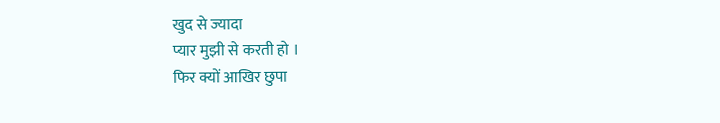खुद से ज्यादा
प्यार मुझी से करती हो ।
फिर क्यों आखिर छुपा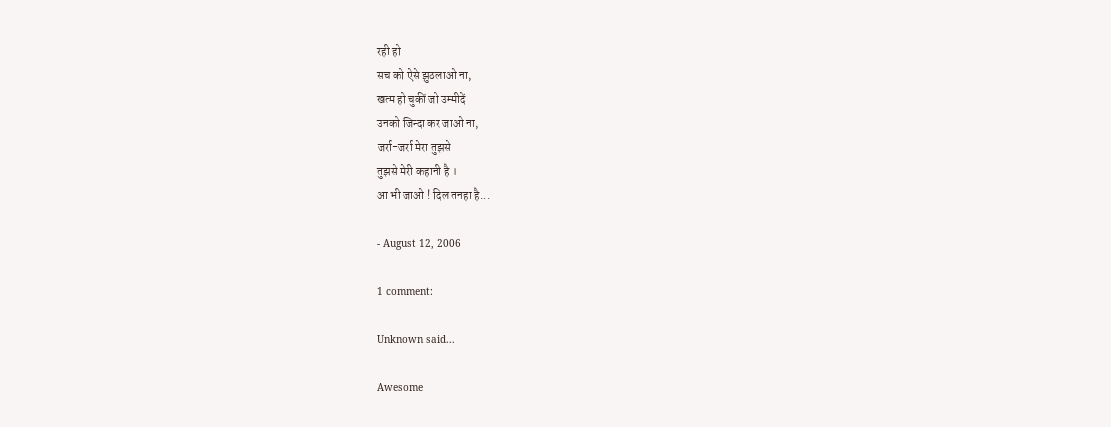रही हो
सच को ऐसे झुठलाओ ना,
खत्म हो चुकीं जो उम्मीदें
उनको जिन्दा कर जाओ ना,
जर्रा-जर्रा मेरा तुझसे
तुझसे मेरी कहानी है ।
आ भी जाओ ! दिल तनहा है...

- August 12, 2006

1 comment:

Unknown said...

Awesome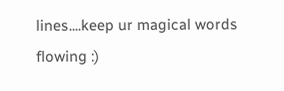lines....keep ur magical words flowing :)